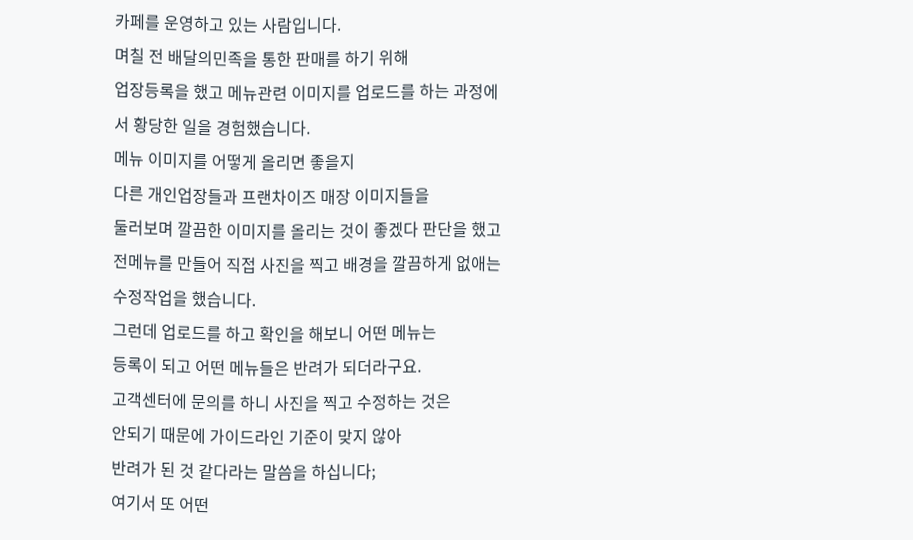카페를 운영하고 있는 사람입니다.
며칠 전 배달의민족을 통한 판매를 하기 위해
업장등록을 했고 메뉴관련 이미지를 업로드를 하는 과정에서 황당한 일을 경험했습니다.
메뉴 이미지를 어떻게 올리면 좋을지
다른 개인업장들과 프랜차이즈 매장 이미지들을
둘러보며 깔끔한 이미지를 올리는 것이 좋겠다 판단을 했고 전메뉴를 만들어 직접 사진을 찍고 배경을 깔끔하게 없애는 수정작업을 했습니다.
그런데 업로드를 하고 확인을 해보니 어떤 메뉴는
등록이 되고 어떤 메뉴들은 반려가 되더라구요.
고객센터에 문의를 하니 사진을 찍고 수정하는 것은
안되기 때문에 가이드라인 기준이 맞지 않아
반려가 된 것 같다라는 말씀을 하십니다;
여기서 또 어떤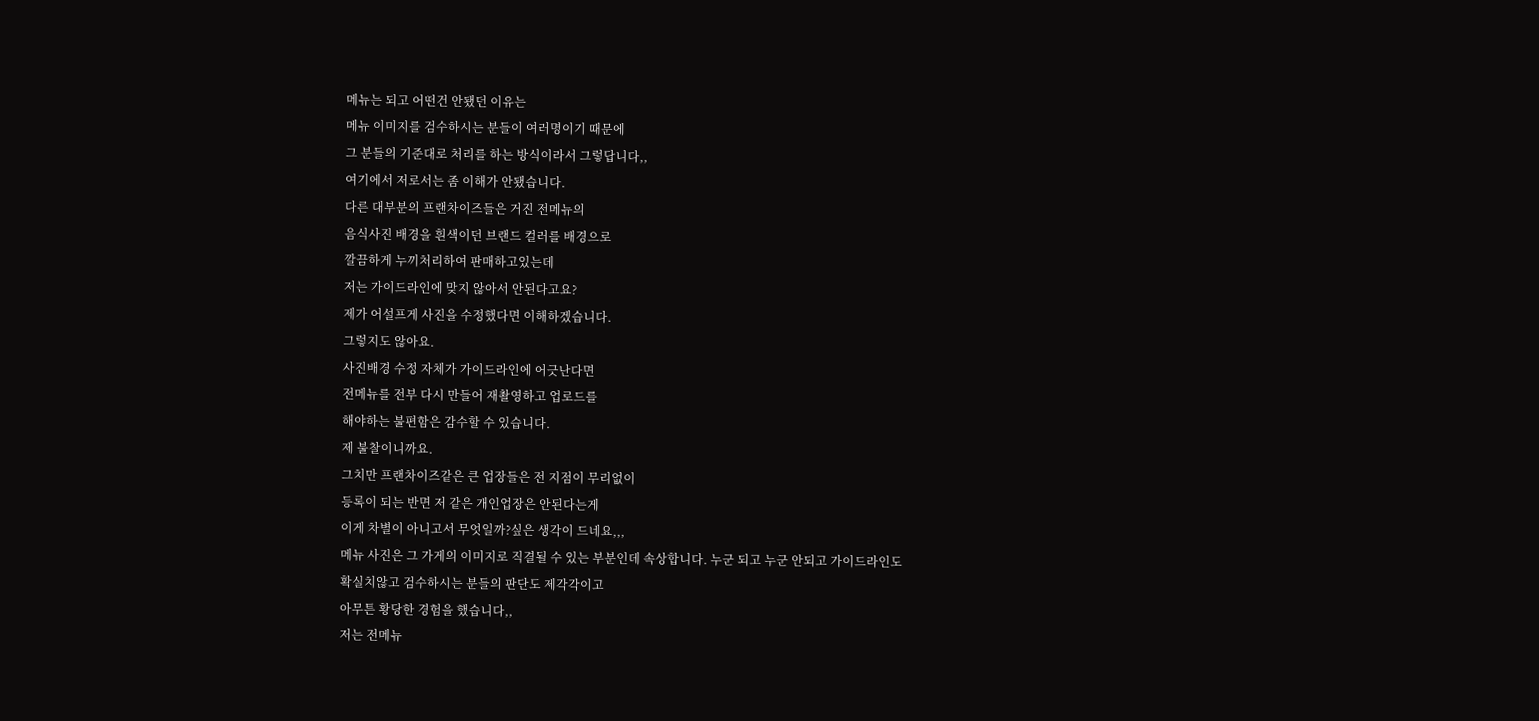메뉴는 되고 어떤건 안됐던 이유는
메뉴 이미지를 검수하시는 분들이 여러명이기 때문에
그 분들의 기준대로 처리를 하는 방식이라서 그렇답니다,,
여기에서 저로서는 좀 이해가 안됐습니다.
다른 대부분의 프랜차이즈들은 거진 전메뉴의
음식사진 배경을 흰색이던 브랜드 컬러를 배경으로
깔끔하게 누끼처리하여 판매하고있는데
저는 가이드라인에 맞지 않아서 안된다고요?
제가 어설프게 사진을 수정했다면 이해하겠습니다.
그렇지도 않아요.
사진배경 수정 자체가 가이드라인에 어긋난다면
전메뉴를 전부 다시 만들어 재촬영하고 업로드를
해야하는 불편함은 감수할 수 있습니다.
제 불찰이니까요.
그치만 프랜차이즈같은 큰 업장들은 전 지점이 무리없이
등록이 되는 반면 저 같은 개인업장은 안된다는게
이게 차별이 아니고서 무엇일까?싶은 생각이 드네요,,,
메뉴 사진은 그 가게의 이미지로 직결될 수 있는 부분인데 속상합니다. 누군 되고 누군 안되고 가이드라인도
확실치않고 검수하시는 분들의 판단도 제각각이고
아무튼 황당한 경험을 했습니다,,
저는 전메뉴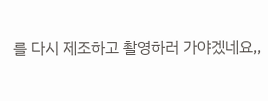를 다시 제조하고 촬영하러 가야겠네요,,